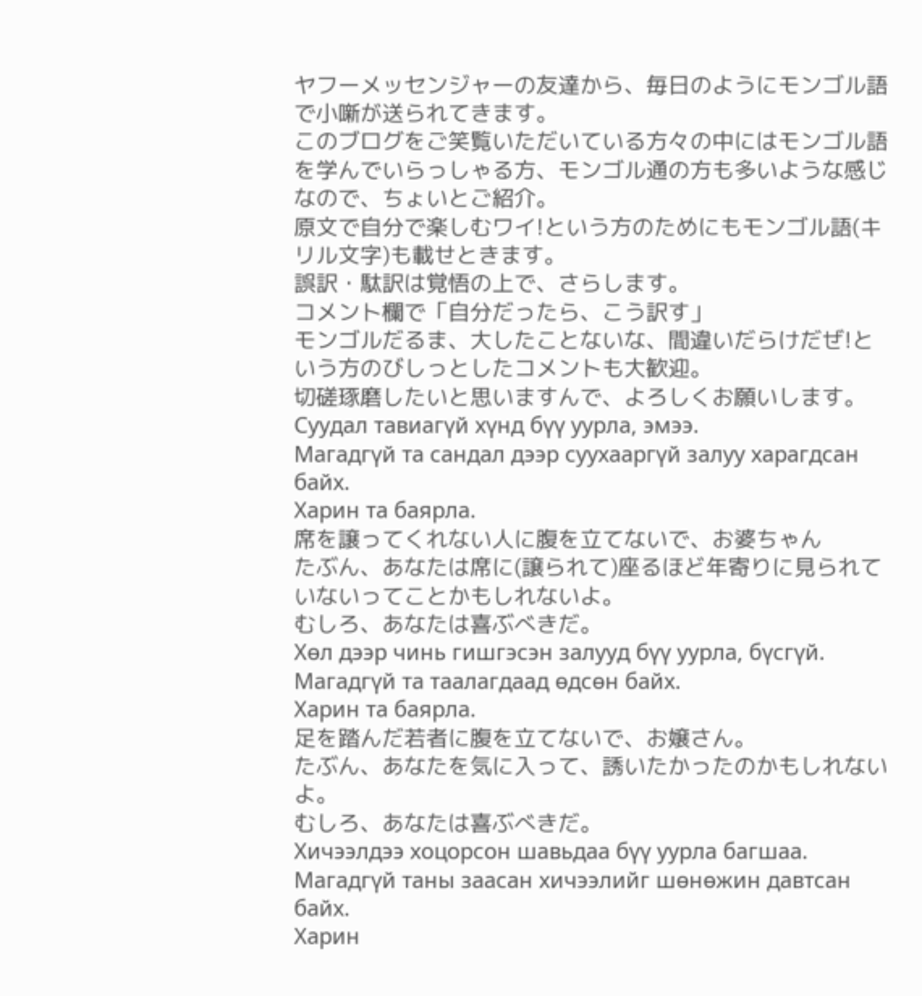ヤフーメッセンジャーの友達から、毎日のようにモンゴル語で小噺が送られてきます。
このブログをご笑覧いただいている方々の中にはモンゴル語を学んでいらっしゃる方、モンゴル通の方も多いような感じなので、ちょいとご紹介。
原文で自分で楽しむワイ!という方のためにもモンゴル語(キリル文字)も載せときます。
誤訳・駄訳は覚悟の上で、さらします。
コメント欄で「自分だったら、こう訳す」
モンゴルだるま、大したことないな、間違いだらけだぜ!という方のびしっとしたコメントも大歓迎。
切磋琢磨したいと思いますんで、よろしくお願いします。
Суудал тавиагүй хүнд бүү уурла, эмээ.
Магадгүй та сандал дээр суухааргүй залуу харагдсан байх.
Харин та баярла.
席を譲ってくれない人に腹を立てないで、お婆ちゃん
たぶん、あなたは席に(譲られて)座るほど年寄りに見られていないってことかもしれないよ。
むしろ、あなたは喜ぶべきだ。
Хөл дээр чинь гишгэсэн залууд бүү уурла, бүсгүй.
Магадгүй та таалагдаад өдсөн байх.
Харин та баярла.
足を踏んだ若者に腹を立てないで、お嬢さん。
たぶん、あなたを気に入って、誘いたかったのかもしれないよ。
むしろ、あなたは喜ぶべきだ。
Хичээлдээ хоцорсон шавьдаа бүү уурла багшаа.
Магадгүй таны заасан хичээлийг шөнөжин давтсан байх.
Харин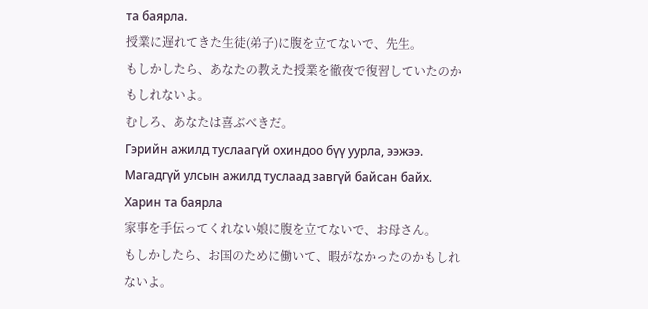та баярла.
授業に遅れてきた生徒(弟子)に腹を立てないで、先生。
もしかしたら、あなたの教えた授業を徹夜で復習していたのかもしれないよ。
むしろ、あなたは喜ぶべきだ。
Гэрийн ажилд туслаагүй охиндоо бүү уурла, ээжээ.
Магадгүй улсын ажилд туслаад завгүй байсан байх.
Харин та баярла
家事を手伝ってくれない娘に腹を立てないで、お母さん。
もしかしたら、お国のために働いて、暇がなかったのかもしれないよ。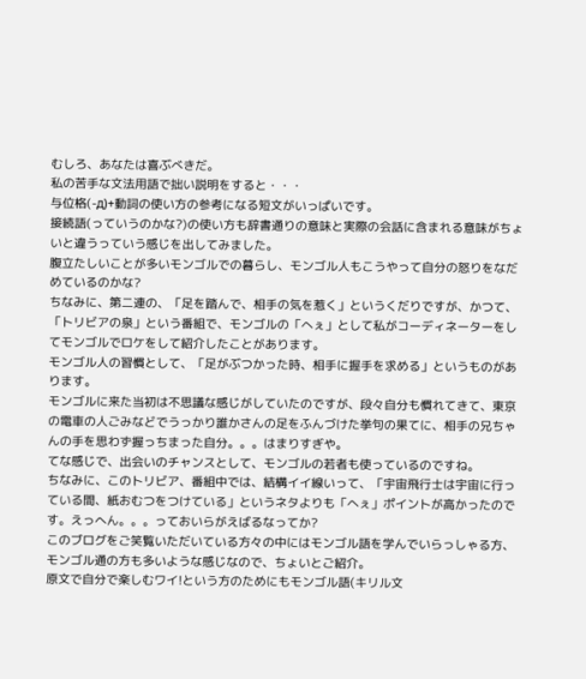むしろ、あなたは喜ぶべきだ。
私の苦手な文法用語で拙い説明をすると・・・
与位格(-д)+動詞の使い方の参考になる短文がいっぱいです。
接続語(っていうのかな?)の使い方も辞書通りの意味と実際の会話に含まれる意味がちょいと違うっていう感じを出してみました。
腹立たしいことが多いモンゴルでの暮らし、モンゴル人もこうやって自分の怒りをなだめているのかな?
ちなみに、第二連の、「足を踏んで、相手の気を惹く」というくだりですが、かつて、「トリビアの泉」という番組で、モンゴルの「へぇ」として私がコーディネーターをしてモンゴルでロケをして紹介したことがあります。
モンゴル人の習慣として、「足がぶつかった時、相手に握手を求める」というものがあります。
モンゴルに来た当初は不思議な感じがしていたのですが、段々自分も慣れてきて、東京の電車の人ごみなどでうっかり誰かさんの足をふんづけた挙句の果てに、相手の兄ちゃんの手を思わず握っちまった自分。。。はまりすぎや。
てな感じで、出会いのチャンスとして、モンゴルの若者も使っているのですね。
ちなみに、このトリビア、番組中では、結構イイ線いって、「宇宙飛行士は宇宙に行っている間、紙おむつをつけている」というネタよりも「へぇ」ポイントが高かったのです。えっへん。。。っておいらがえばるなってか?
このブログをご笑覧いただいている方々の中にはモンゴル語を学んでいらっしゃる方、モンゴル通の方も多いような感じなので、ちょいとご紹介。
原文で自分で楽しむワイ!という方のためにもモンゴル語(キリル文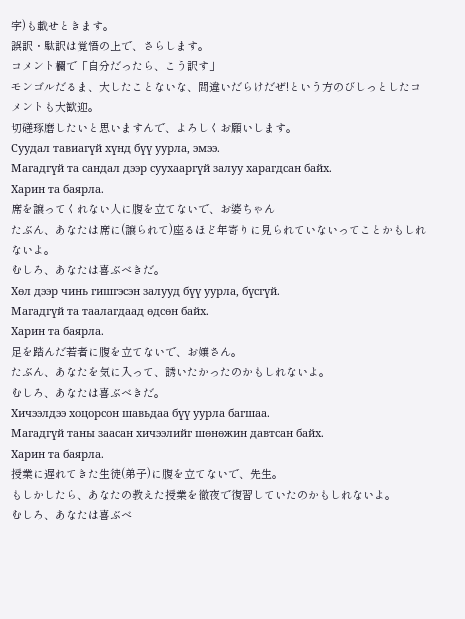字)も載せときます。
誤訳・駄訳は覚悟の上で、さらします。
コメント欄で「自分だったら、こう訳す」
モンゴルだるま、大したことないな、間違いだらけだぜ!という方のびしっとしたコメントも大歓迎。
切磋琢磨したいと思いますんで、よろしくお願いします。
Суудал тавиагүй хүнд бүү уурла, эмээ.
Магадгүй та сандал дээр суухааргүй залуу харагдсан байх.
Харин та баярла.
席を譲ってくれない人に腹を立てないで、お婆ちゃん
たぶん、あなたは席に(譲られて)座るほど年寄りに見られていないってことかもしれないよ。
むしろ、あなたは喜ぶべきだ。
Хөл дээр чинь гишгэсэн залууд бүү уурла, бүсгүй.
Магадгүй та таалагдаад өдсөн байх.
Харин та баярла.
足を踏んだ若者に腹を立てないで、お嬢さん。
たぶん、あなたを気に入って、誘いたかったのかもしれないよ。
むしろ、あなたは喜ぶべきだ。
Хичээлдээ хоцорсон шавьдаа бүү уурла багшаа.
Магадгүй таны заасан хичээлийг шөнөжин давтсан байх.
Харин та баярла.
授業に遅れてきた生徒(弟子)に腹を立てないで、先生。
もしかしたら、あなたの教えた授業を徹夜で復習していたのかもしれないよ。
むしろ、あなたは喜ぶべ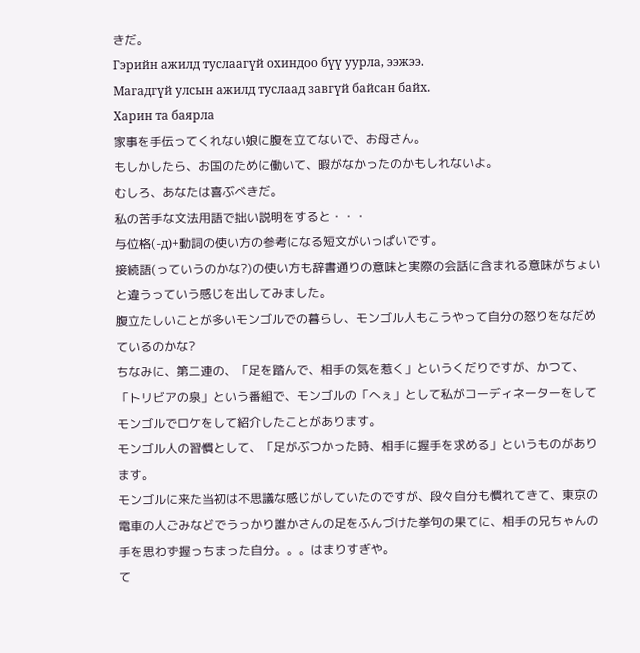きだ。
Гэрийн ажилд туслаагүй охиндоо бүү уурла, ээжээ.
Магадгүй улсын ажилд туслаад завгүй байсан байх.
Харин та баярла
家事を手伝ってくれない娘に腹を立てないで、お母さん。
もしかしたら、お国のために働いて、暇がなかったのかもしれないよ。
むしろ、あなたは喜ぶべきだ。
私の苦手な文法用語で拙い説明をすると・・・
与位格(-д)+動詞の使い方の参考になる短文がいっぱいです。
接続語(っていうのかな?)の使い方も辞書通りの意味と実際の会話に含まれる意味がちょいと違うっていう感じを出してみました。
腹立たしいことが多いモンゴルでの暮らし、モンゴル人もこうやって自分の怒りをなだめているのかな?
ちなみに、第二連の、「足を踏んで、相手の気を惹く」というくだりですが、かつて、「トリビアの泉」という番組で、モンゴルの「へぇ」として私がコーディネーターをしてモンゴルでロケをして紹介したことがあります。
モンゴル人の習慣として、「足がぶつかった時、相手に握手を求める」というものがあります。
モンゴルに来た当初は不思議な感じがしていたのですが、段々自分も慣れてきて、東京の電車の人ごみなどでうっかり誰かさんの足をふんづけた挙句の果てに、相手の兄ちゃんの手を思わず握っちまった自分。。。はまりすぎや。
て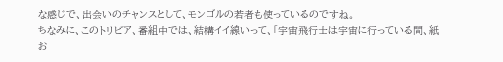な感じで、出会いのチャンスとして、モンゴルの若者も使っているのですね。
ちなみに、このトリビア、番組中では、結構イイ線いって、「宇宙飛行士は宇宙に行っている間、紙お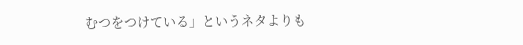むつをつけている」というネタよりも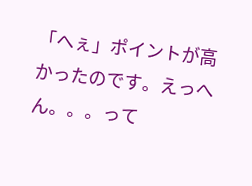「へぇ」ポイントが高かったのです。えっへん。。。って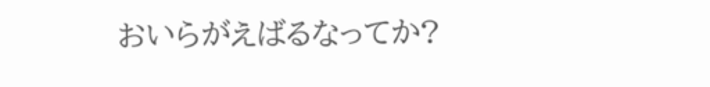おいらがえばるなってか?